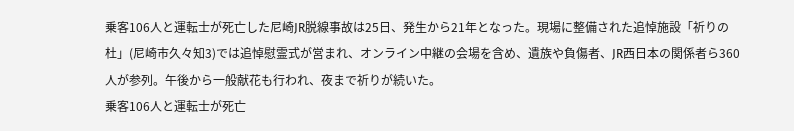乗客106人と運転士が死亡した尼崎JR脱線事故は25日、発生から21年となった。現場に整備された追悼施設「祈りの杜」(尼崎市久々知3)では追悼慰霊式が営まれ、オンライン中継の会場を含め、遺族や負傷者、JR西日本の関係者ら360人が参列。午後から一般献花も行われ、夜まで祈りが続いた。
乗客106人と運転士が死亡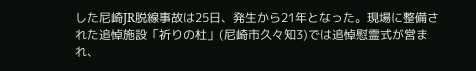した尼崎JR脱線事故は25日、発生から21年となった。現場に整備された追悼施設「祈りの杜」(尼崎市久々知3)では追悼慰霊式が営まれ、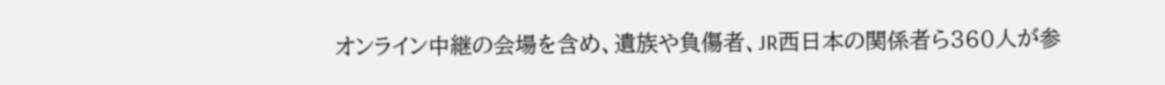オンライン中継の会場を含め、遺族や負傷者、JR西日本の関係者ら360人が参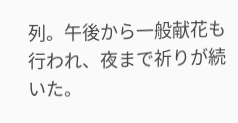列。午後から一般献花も行われ、夜まで祈りが続いた。